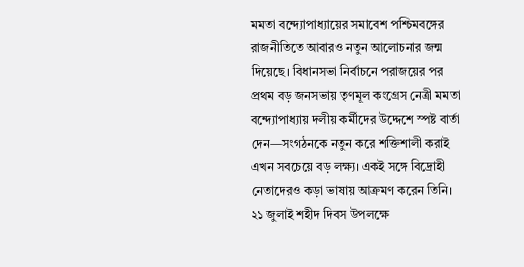মমতা বন্দ্যোপাধ্যায়ের সমাবেশ পশ্চিমবঙ্গের রাজনীতিতে আবারও নতুন আলোচনার জন্ম দিয়েছে। বিধানসভা নির্বাচনে পরাজয়ের পর প্রথম বড় জনসভায় তৃণমূল কংগ্রেস নেত্রী মমতা বন্দ্যোপাধ্যায় দলীয় কর্মীদের উদ্দেশে স্পষ্ট বার্তা দেন—সংগঠনকে নতুন করে শক্তিশালী করাই এখন সবচেয়ে বড় লক্ষ্য। একই সঙ্গে বিদ্রোহী নেতাদেরও কড়া ভাষায় আক্রমণ করেন তিনি।
২১ জুলাই শহীদ দিবস উপলক্ষে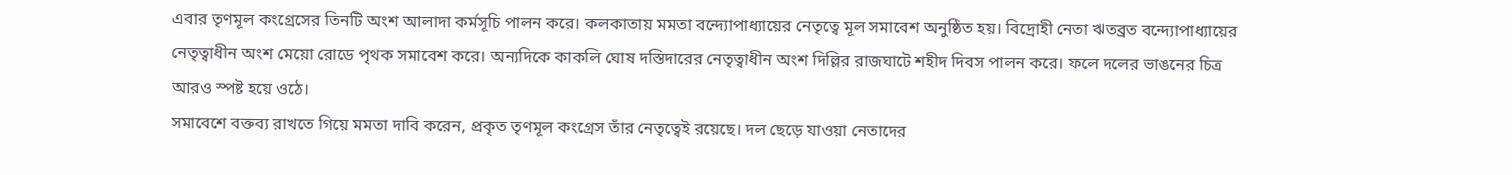এবার তৃণমূল কংগ্রেসের তিনটি অংশ আলাদা কর্মসূচি পালন করে। কলকাতায় মমতা বন্দ্যোপাধ্যায়ের নেতৃত্বে মূল সমাবেশ অনুষ্ঠিত হয়। বিদ্রোহী নেতা ঋতব্রত বন্দ্যোপাধ্যায়ের নেতৃত্বাধীন অংশ মেয়ো রোডে পৃথক সমাবেশ করে। অন্যদিকে কাকলি ঘোষ দস্তিদারের নেতৃত্বাধীন অংশ দিল্লির রাজঘাটে শহীদ দিবস পালন করে। ফলে দলের ভাঙনের চিত্র আরও স্পষ্ট হয়ে ওঠে।
সমাবেশে বক্তব্য রাখতে গিয়ে মমতা দাবি করেন, প্রকৃত তৃণমূল কংগ্রেস তাঁর নেতৃত্বেই রয়েছে। দল ছেড়ে যাওয়া নেতাদের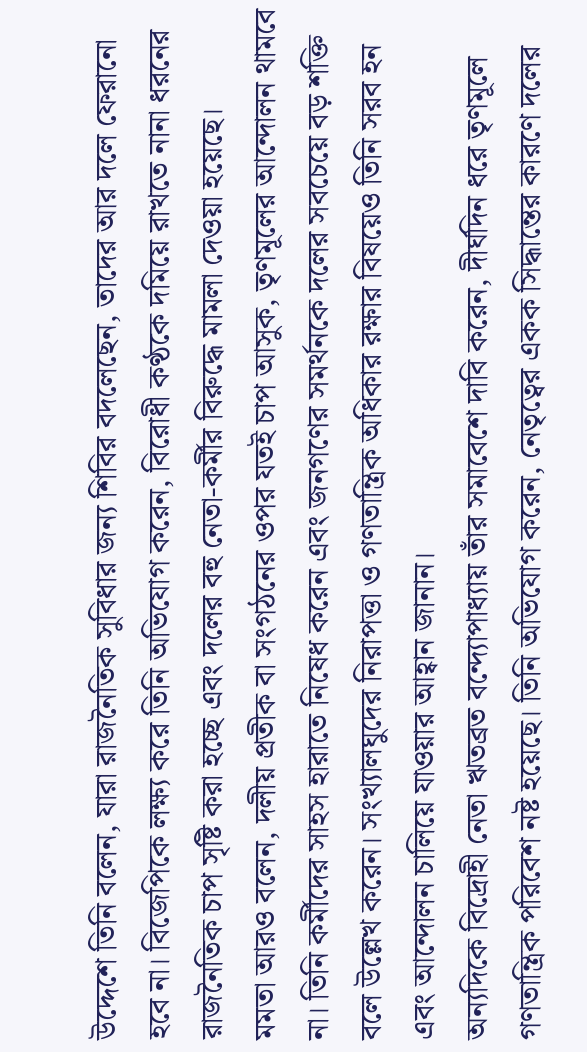উদ্দেশে তিনি বলেন, যারা রাজনৈতিক সুবিধার জন্য শিবির বদলেছেন, তাদের আর দলে ফেরানো হবে না। বিজেপিকে লক্ষ্য করে তিনি অভিযোগ করেন, বিরোধী কণ্ঠকে দমিয়ে রাখতে নানা ধরনের রাজনৈতিক চাপ সৃষ্টি করা হচ্ছে এবং দলের বহু নেতা-কর্মীর বিরুদ্ধে মামলা দেওয়া হয়েছে।
মমতা আরও বলেন, দলীয় প্রতীক বা সংগঠনের ওপর যতই চাপ আসুক, তৃণমূলের আন্দোলন থামবে না। তিনি কর্মীদের সাহস হারাতে নিষেধ করেন এবং জনগণের সমর্থনকে দলের সবচেয়ে বড় শক্তি বলে উল্লেখ করেন। সংখ্যালঘুদের নিরাপত্তা ও গণতান্ত্রিক অধিকার রক্ষার বিষয়েও তিনি সরব হন এবং আন্দোলন চালিয়ে যাওয়ার আহ্বান জানান।
অন্যদিকে বিদ্রোহী নেতা ঋতব্রত বন্দ্যোপাধ্যায় তাঁর সমাবেশে দাবি করেন, দীর্ঘদিন ধরে তৃণমূলে গণতান্ত্রিক পরিবেশ নষ্ট হয়েছে। তিনি অভিযোগ করেন, নেতৃত্বের একক সিদ্ধান্তের কারণে দলের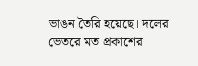ভাঙন তৈরি হয়েছে। দলের ভেতরে মত প্রকাশের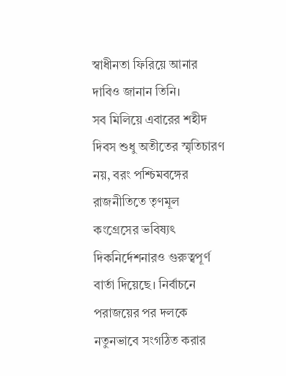স্বাধীনতা ফিরিয়ে আনার দাবিও জানান তিনি।
সব মিলিয়ে এবারের শহীদ দিবস শুধু অতীতের স্মৃতিচারণ নয়, বরং পশ্চিমবঙ্গের রাজনীতিতে তৃণমূল কংগ্রেসের ভবিষ্যৎ দিকনির্দেশনারও গুরুত্বপূর্ণ বার্তা দিয়েছে। নির্বাচনে পরাজয়ের পর দলকে নতুনভাবে সংগঠিত করার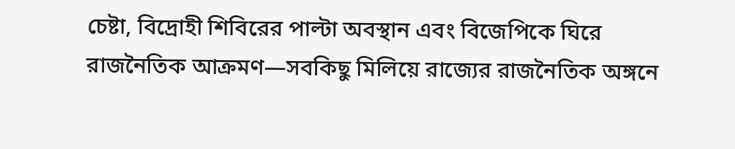চেষ্টা, বিদ্রোহী শিবিরের পাল্টা অবস্থান এবং বিজেপিকে ঘিরে রাজনৈতিক আক্রমণ—সবকিছু মিলিয়ে রাজ্যের রাজনৈতিক অঙ্গনে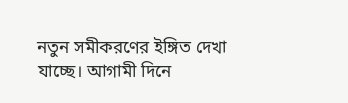নতুন সমীকরণের ইঙ্গিত দেখা যাচ্ছে। আগামী দিনে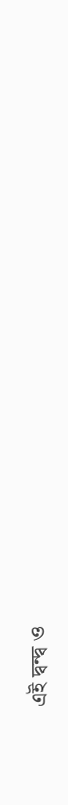এই দ্বন্দ্ব ও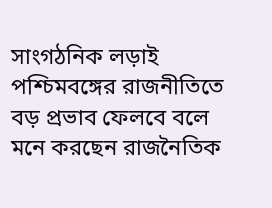সাংগঠনিক লড়াই পশ্চিমবঙ্গের রাজনীতিতে বড় প্রভাব ফেলবে বলে মনে করছেন রাজনৈতিক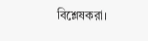বিশ্লেষকরা।